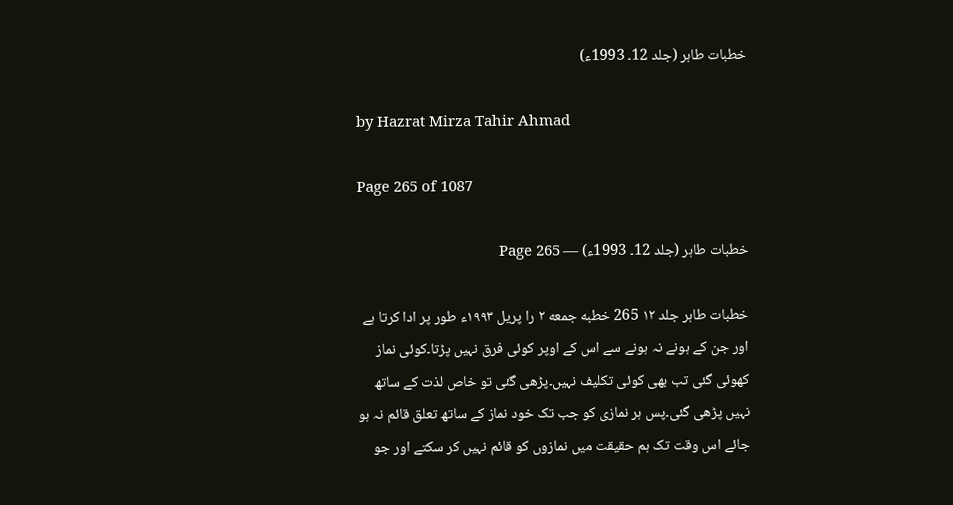خطبات طاہر (جلد 12۔ 1993ء)

by Hazrat Mirza Tahir Ahmad

Page 265 of 1087

خطبات طاہر (جلد 12۔ 1993ء) — Page 265

خطبات طاہر جلد ۱۲ 265 خطبه جمعه ۲ را پریل ۱۹۹۳ء طور پر ادا کرتا ہے اور جن کے ہونے نہ ہونے سے اس کے اوپر کوئی فرق نہیں پڑتا۔کوئی نماز کھوئی گئی تب بھی کوئی تکلیف نہیں۔پڑھی گئی تو خاص لذت کے ساتھ نہیں پڑھی گئی۔پس ہر نمازی کو جب تک خود نماز کے ساتھ تعلق قائم نہ ہو جائے اس وقت تک ہم حقیقت میں نمازوں کو قائم نہیں کر سکتے اور جو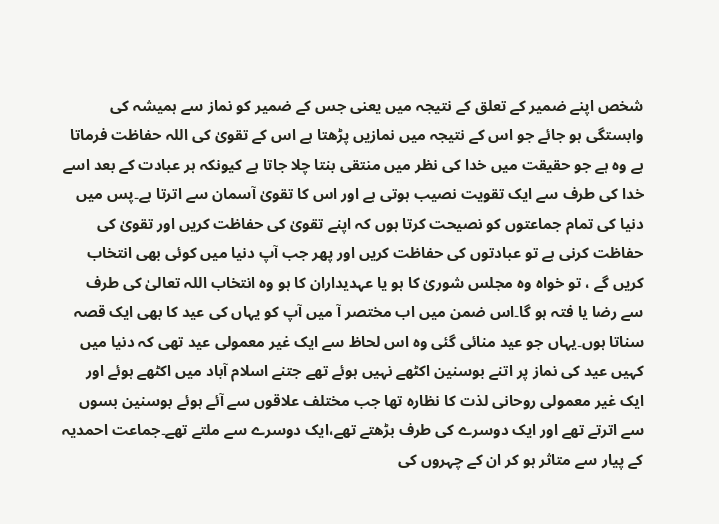شخص اپنے ضمیر کے تعلق کے نتیجہ میں یعنی جس کے ضمیر کو نماز سے ہمیشہ کی وابستگی ہو جائے جو اس کے نتیجہ میں نمازیں پڑھتا ہے اس کے تقویٰ کی اللہ حفاظت فرماتا ہے وہ ہے جو حقیقت میں خدا کی نظر میں منتقی بنتا چلا جاتا ہے کیونکہ ہر عبادت کے بعد اسے خدا کی طرف سے ایک تقویت نصیب ہوتی ہے اور اس کا تقویٰ آسمان سے اترتا ہے۔پس میں دنیا کی تمام جماعتوں کو نصیحت کرتا ہوں کہ اپنے تقویٰ کی حفاظت کریں اور تقویٰ کی حفاظت کرنی ہے تو عبادتوں کی حفاظت کریں اور پھر جب آپ دنیا میں کوئی بھی انتخاب کریں گے ، تو خواہ وہ مجلس شوریٰ کا ہو یا عہدیداران کا ہو وہ انتخاب اللہ تعالیٰ کی طرف سے رضا یا فتہ ہو گا۔اس ضمن میں اب مختصر آ میں آپ کو یہاں کی عید کا بھی ایک قصہ سناتا ہوں۔یہاں جو عید منائی گئی وہ اس لحاظ سے ایک غیر معمولی عید تھی کہ دنیا میں کہیں عید کی نماز پر اتنے بوسنین اکٹھے نہیں ہوئے تھے جتنے اسلام آباد میں اکٹھے ہوئے اور ایک غیر معمولی روحانی لذت کا نظارہ تھا جب مختلف علاقوں سے آئے ہوئے بوسنین بسوں سے اترتے تھے اور ایک دوسرے کی طرف بڑھتے تھے،ایک دوسرے سے ملتے تھے۔جماعت احمدیہ کے پیار سے متاثر ہو کر ان کے چہروں کی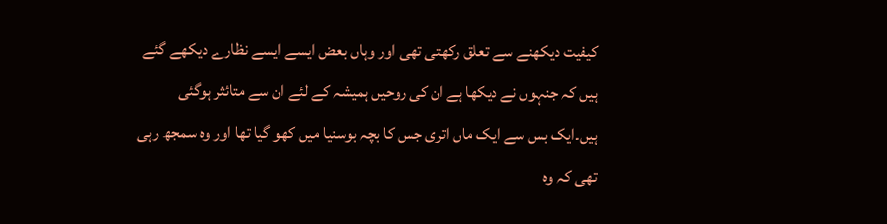کیفیت دیکھنے سے تعلق رکھتی تھی اور وہاں بعض ایسے ایسے نظارے دیکھے گئے ہیں کہ جنہوں نے دیکھا ہے ان کی روحیں ہمیشہ کے لئے ان سے متائثر ہوگئی ہیں۔ایک بس سے ایک ماں اتری جس کا بچہ بوسنیا میں کھو گیا تھا اور وہ سمجھ رہی تھی کہ وہ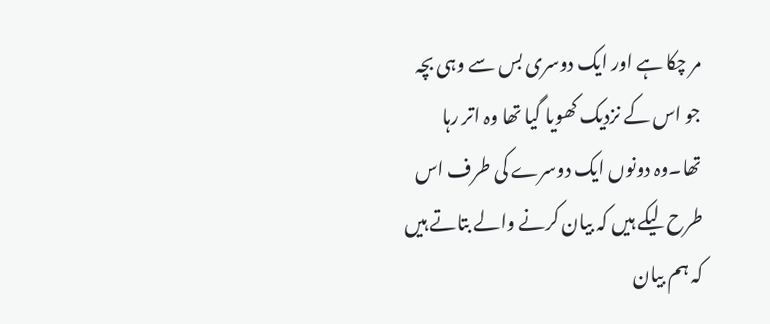مر چکا ہے اور ایک دوسری بس سے وہی بچہ جو اس کے نزدیک کھویا گیا تھا وہ اتر رہا تھا۔وہ دونوں ایک دوسرے کی طرف اس طرح لیکے ہیں کہ بیان کرنے والے بتاتے ہیں کہ ہم بیان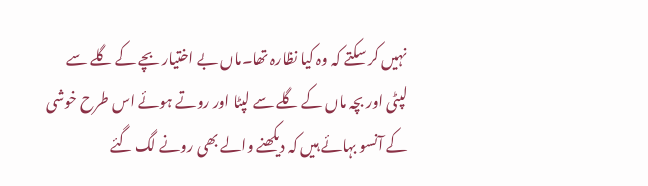نہیں کر سکتے کہ وہ کیا نظارہ تھا۔ماں بے اختیار بچے کے گلے سے لپٹی اور بچہ ماں کے گلے سے لپٹا اور روتے ہوئے اس طرح خوشی کے آنسو بہائے ہیں کہ دیکھنے والے بھی رونے لگ گئے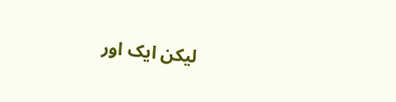لیکن ایک اور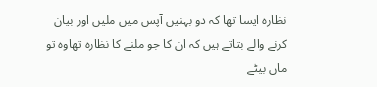نظارہ ایسا تھا کہ دو بہنیں آپس میں ملیں اور بیان کرنے والے بتاتے ہیں کہ ان کا جو ملنے کا نظارہ تھاوہ تو ماں بیٹے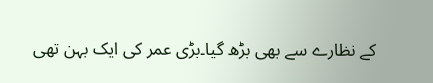کے نظارے سے بھی بڑھ گیا۔بڑی عمر کی ایک بہن تھی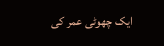ایک چھوٹی عمر کی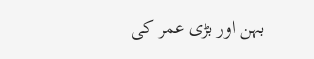بہن اور بڑی عمر کی